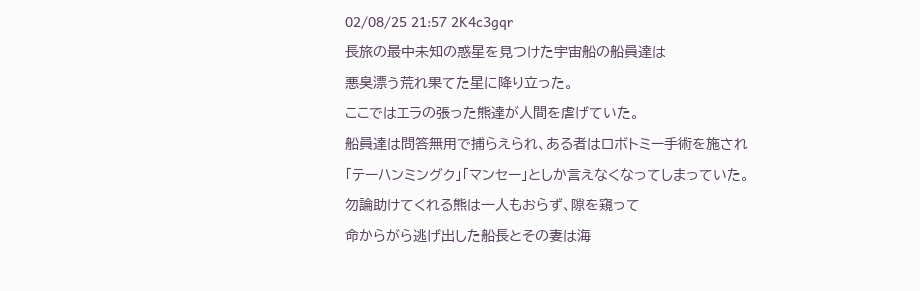02/08/25 21:57 2K4c3gqr
長旅の最中未知の惑星を見つけた宇宙船の船員達は
悪臭漂う荒れ果てた星に降り立った。
ここではエラの張った熊達が人間を虐げていた。
船員達は問答無用で捕らえられ、ある者はロボトミー手術を施され
「テーハンミングク」「マンセー」としか言えなくなってしまっていた。
勿論助けてくれる熊は一人もおらず、隙を窺って
命からがら逃げ出した船長とその妻は海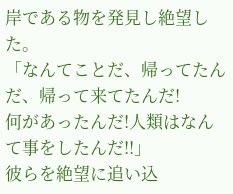岸である物を発見し絶望した。
「なんてことだ、帰ってたんだ、帰って来てたんだ!
何があったんだ!人類はなんて事をしたんだ!!」
彼らを絶望に追い込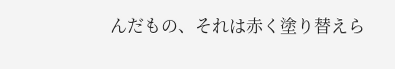んだもの、それは赤く塗り替えら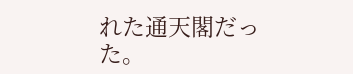れた通天閣だった。